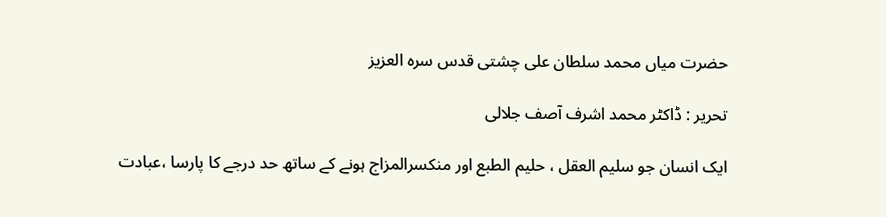حضرت میاں محمد سلطان علی چشتی قدس سرہ العزیز

تحریر : ڈاکٹر محمد اشرف آصف جلالی

ایک انسان جو سلیم العقل ، حلیم الطبع اور منکسرالمزاج ہونے کے ساتھ حد درجے کا پارسا ،عبادت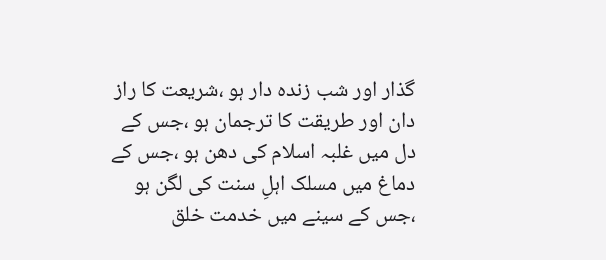گذار اور شب زندہ دار ہو ،شریعت کا راز دان اور طریقت کا ترجمان ہو ،جس کے دل میں غلبہ اسلام کی دھن ہو ،جس کے دماغ میں مسلک اہلِ سنت کی لگن ہو ،جس کے سینے میں خدمت خلق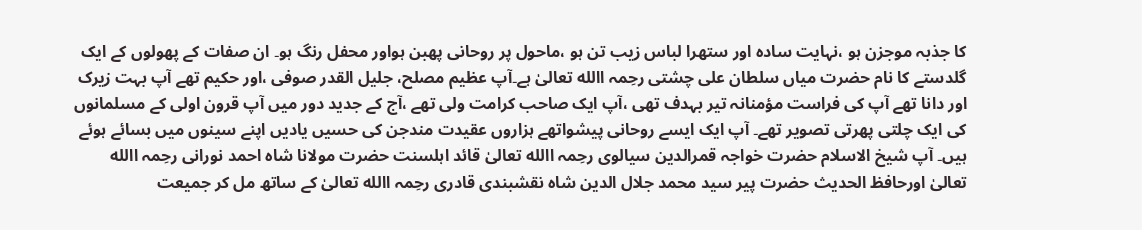کا جذبہ موجزن ہو ،نہایت سادہ اور ستھرا لباس زیب تن ہو ،ماحول پر روحانی پھبن ہواور محفل رنگ ہو۔ ان صفات کے پھولوں کے ایک گلدستے کا نام حضرت میاں سلطان علی چشتی رحِمہ االله تعالیٰ ہے۔آپ عظیم مصلح، جلیل القدر صوفی ،اور حکیم تھے آپ بہت زیرک اور دانا تھے آپ کی فراست مؤمنانہ تیر بہدف تھی ،آپ ایک صاحب کرامت ولی تھے ،آج کے جدید دور میں آپ قرون اولی کے مسلمانوں کی ایک چلتی پھرتی تصویر تھے۔ آپ ایک ایسے روحانی پیشواتھے ہزاروں عقیدت مندجن کی حسیں یادیں اپنے سینوں میں بسائے ہوئے ہیں۔ آپ شیخ الاسلام حضرت خواجہ قمرالدین سیالوی رحِمہ االله تعالیٰ قائد اہلسنت حضرت مولانا شاہ احمد نورانی رحِمہ االله تعالیٰ اورحافظ الحدیث حضرت پیر سید محمد جلال الدین شاہ نقشبندی قادری رحِمہ االله تعالیٰ کے ساتھ مل کر جمیعت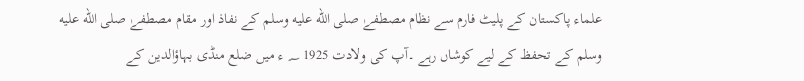علماء پاکستان کے پلیٹ فارم سے نظام مصطفےٰ صلى الله عليه وسلم کے نفاذ اور مقام مصطفےٰ صلى الله عليه وسلم کے تحفظ کے لیے کوشاں رہے ۔آپ کی ولادت 1925 ؁ ء میں ضلع منڈی بہاؤالدین کے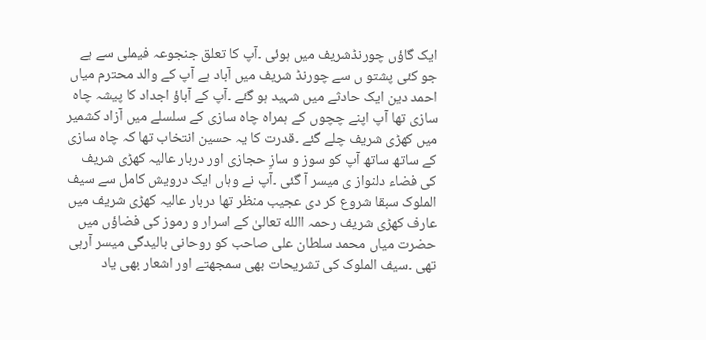ایک گاؤں چورنڈشریف میں ہوئی ۔آپ کا تعلق جنجوعہ فیملی سے ہے جو کئی پشتو ں سے چورنڈ شریف میں آباد ہے آپ کے والد محترم میاں احمد دین ایک حادثے میں شہید ہو گئے ۔آپ کے آباؤ اجداد کا پیشہ چاہ سازی تھا آپ اپنے چچوں کے ہمراہ چاہ سازی کے سلسلے میں آزاد کشمیر میں کھڑی شریف چلے گئے ۔قدرت کا یہ حسین انتخاب تھا کہ چاہ سازی کے ساتھ ساتھ آپ کو سوز و سازِ حجازی اور دربار عالیہ کھڑی شریف کی فضاء دلنواز ی میسر آ گئی ۔آپ نے وہاں ایک درویش کامل سے سیف الملوک سبقا شروع کر دی عجیب منظر تھا دربار عالیہ کھڑی شریف میں عارف کھڑی شریف رحمہ االله تعالیٰ کے اسرار و رموز کی فضاؤں میں حضرت میاں محمد سلطان علی صاحب کو روحانی بالیدگی میسر آرہی تھی ۔سیف الملوک کی تشریحات بھی سمجھتے اور اشعار بھی یاد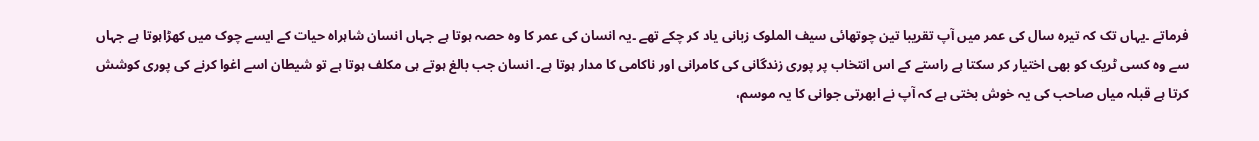فرماتے ۔یہاں تک کہ تیرہ سال کی عمر میں آپ تقریبا تین چوتھائی سیف الملوک زبانی یاد کر چکے تھے ۔یہ انسان کی عمر کا وہ حصہ ہوتا ہے جہاں انسان شاہراہ حیات کے ایسے چوک میں کھڑاہوتا ہے جہاں سے وہ کسی ٹریک کو بھی اختیار کر سکتا ہے راستے کے اس انتخاب پر پوری زندگانی کی کامرانی اور ناکامی کا مدار ہوتا ہے۔ انسان جب بالغ ہوتے ہی مکلف ہوتا ہے تو شیطان اسے اغوا کرنے کی پوری کوشش کرتا ہے قبلہ میاں صاحب کی یہ خوش بختی ہے کہ آپ نے ابھرتی جوانی کا یہ موسم،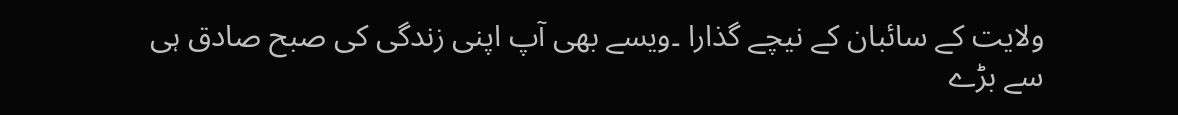ولایت کے سائبان کے نیچے گذارا ۔ویسے بھی آپ اپنی زندگی کی صبح صادق ہی سے بڑے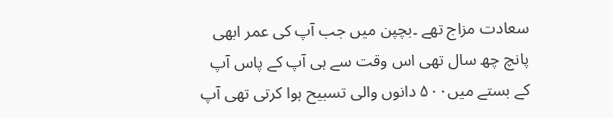سعادت مزاج تھے ۔بچپن میں جب آپ کی عمر ابھی پانچ چھ سال تھی اس وقت سے ہی آپ کے پاس آپ کے بستے میں۵۰۰ دانوں والی تسبیح ہوا کرتی تھی آپ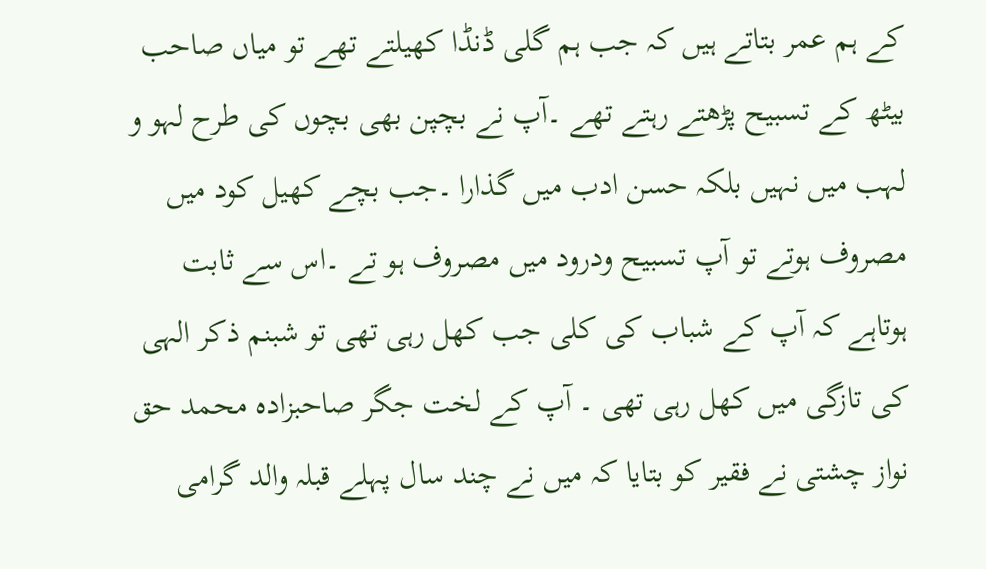کے ہم عمر بتاتے ہیں کہ جب ہم گلی ڈنڈا کھیلتے تھے تو میاں صاحب بیٹھ کے تسبیح پڑھتے رہتے تھے ۔آپ نے بچپن بھی بچوں کی طرح لہو و لہب میں نہیں بلکہ حسن ادب میں گذارا ۔جب بچے کھیل کود میں مصروف ہوتے تو آپ تسبیح ودرود میں مصروف ہو تے ۔اس سے ثابت ہوتاہے کہ آپ کے شباب کی کلی جب کھل رہی تھی تو شبنم ذکر الہی کی تازگی میں کھل رہی تھی ۔ آپ کے لخت جگر صاحبزادہ محمد حق نواز چشتی نے فقیر کو بتایا کہ میں نے چند سال پہلے قبلہ والد گرامی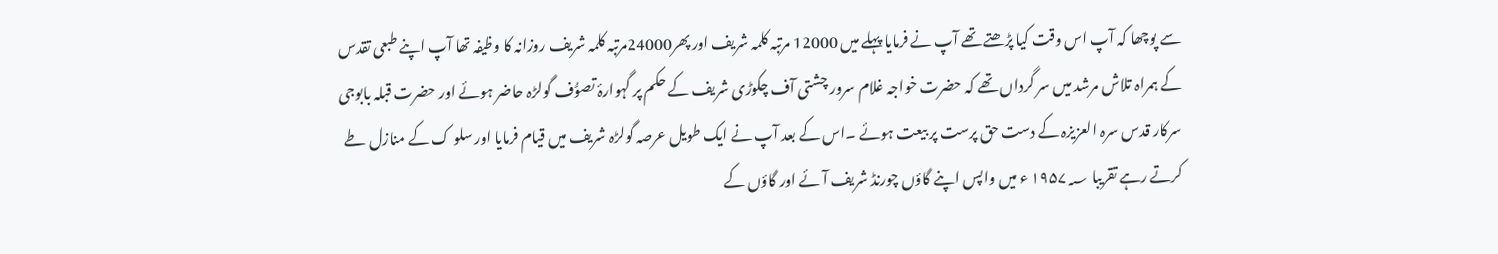سے پوچھا کہ آپ اس وقت کیا پڑھتے تھے آپ نے فرمایا پہلے میں 12000 مرتبہ کلمہ شریف اور پھر24000مرتبہ کلمہ شریف روزانہ کا وظیفہ تھا آپ اپنے طبعی تقدس کے ہمراہ تلاش مرشد میں سر گرداں تھے کہ حضرت خواجہ غلام سرور چشتی آف چکوڑی شریف کے حکم پر گہوارۂ تصوُّف گولڑہ حاضر ہوئے اور حضرت قبلہ بابوجی سرکار قدس سرہ العزیزہ کے دست حق پرست پر بیعت ہوئے ۔اس کے بعد آپ نے ایک طویل عرصہ گولڑہ شریف میں قیام فرمایا اور سلو ک کے منازل طے کرتے رہے تقریبا ۱۹۵۷؁ ء میں واپس اپنے گاؤں چورنڈ شریف آئے اور گاؤں کے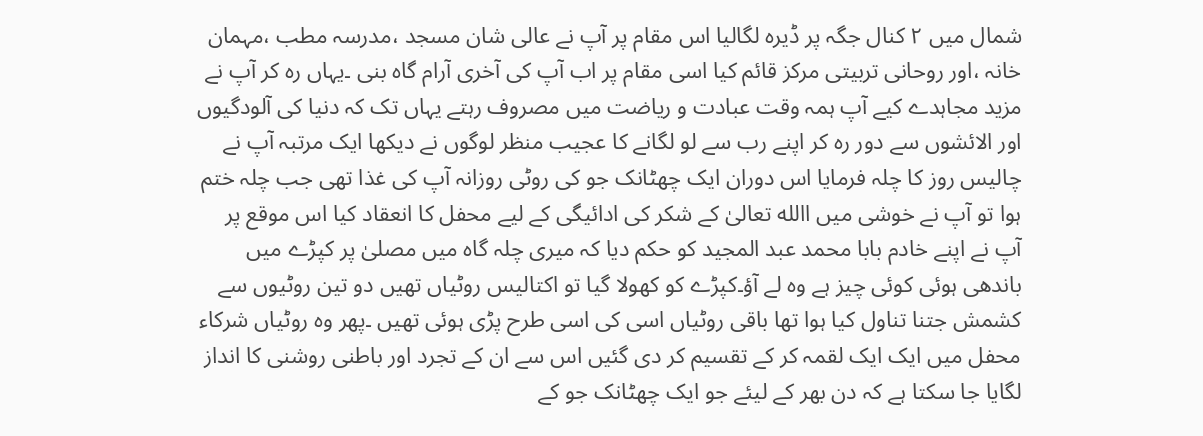شمال میں ۲ کنال جگہ پر ڈیرہ لگالیا اس مقام پر آپ نے عالی شان مسجد ،مدرسہ مطب ،مہمان خانہ ،اور روحانی تربیتی مرکز قائم کیا اسی مقام پر اب آپ کی آخری آرام گاہ بنی ۔یہاں رہ کر آپ نے مزید مجاہدے کیے آپ ہمہ وقت عبادت و ریاضت میں مصروف رہتے یہاں تک کہ دنیا کی آلودگیوں اور الائشوں سے دور رہ کر اپنے رب سے لو لگانے کا عجیب منظر لوگوں نے دیکھا ایک مرتبہ آپ نے چالیس روز کا چلہ فرمایا اس دوران ایک چھٹانک جو کی روٹی روزانہ آپ کی غذا تھی جب چلہ ختم ہوا تو آپ نے خوشی میں االله تعالیٰ کے شکر کی ادائیگی کے لیے محفل کا انعقاد کیا اس موقع پر آپ نے اپنے خادم بابا محمد عبد المجید کو حکم دیا کہ میری چلہ گاہ میں مصلیٰ پر کپڑے میں باندھی ہوئی کوئی چیز ہے وہ لے آؤ۔کپڑے کو کھولا گیا تو اکتالیس روٹیاں تھیں دو تین روٹیوں سے کشمش جتنا تناول کیا ہوا تھا باقی روٹیاں اسی کی اسی طرح پڑی ہوئی تھیں ۔پھر وہ روٹیاں شرکاء محفل میں ایک ایک لقمہ کر کے تقسیم کر دی گئیں اس سے ان کے تجرد اور باطنی روشنی کا انداز لگایا جا سکتا ہے کہ دن بھر کے لیئے جو ایک چھٹانک جو کے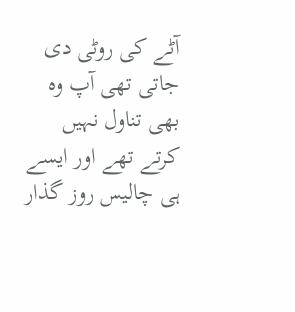آٹے کی روٹی دی جاتی تھی آپ وہ بھی تناول نہیں کرتے تھے اور ایسے ہی چالیس روز گذار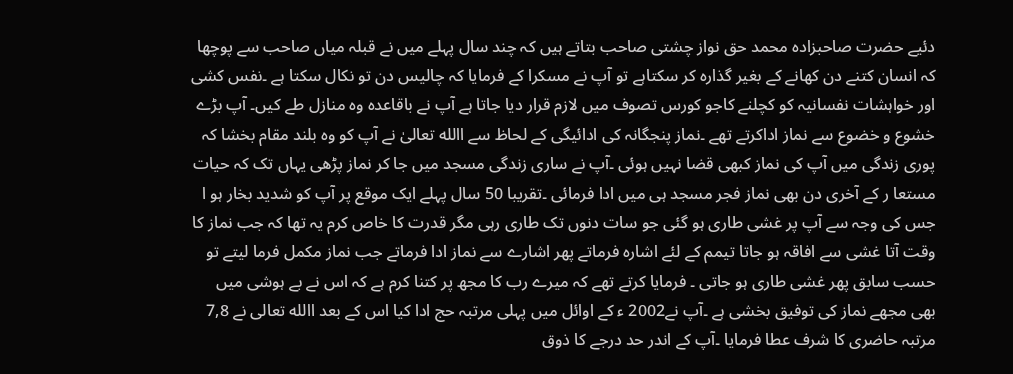دئیے حضرت صاحبزادہ محمد حق نواز چشتی صاحب بتاتے ہیں کہ چند سال پہلے میں نے قبلہ میاں صاحب سے پوچھا کہ انسان کتنے دن کھانے کے بغیر گذارہ کر سکتاہے تو آپ نے مسکرا کے فرمایا کہ چالیس دن تو نکال سکتا ہے ۔نفس کشی اور خواہشات نفسانیہ کو کچلنے کاجو کورس تصوف میں لازم قرار دیا جاتا ہے آپ نے باقاعدہ وہ منازل طے کیں۔ آپ بڑے خشوع و خضوع سے نماز اداکرتے تھے ۔نماز پنجگانہ کی ادائیگی کے لحاظ سے االله تعالیٰ نے آپ کو وہ بلند مقام بخشا کہ پوری زندگی میں آپ کی نماز کبھی قضا نہیں ہوئی ۔آپ نے ساری زندگی مسجد میں جا کر نماز پڑھی یہاں تک کہ حیات مستعا ر کے آخری دن بھی نماز فجر مسجد ہی میں ادا فرمائی ۔تقریبا 50 سال پہلے ایک موقع پر آپ کو شدید بخار ہو ا جس کی وجہ سے آپ پر غشی طاری ہو گئی جو سات دنوں تک طاری رہی مگر قدرت کا خاص کرم یہ تھا کہ جب نماز کا وقت آتا غشی سے افاقہ ہو جاتا تیمم کے لئے اشارہ فرماتے پھر اشارے سے نماز ادا فرماتے جب نماز مکمل فرما لیتے تو حسب سابق پھر غشی طاری ہو جاتی ۔ فرمایا کرتے تھے کہ میرے رب کا مجھ پر کتنا کرم ہے کہ اس نے بے ہوشی میں بھی مجھے نماز کی توفیق بخشی ہے ۔آپ نے2002 ء کے اوائل میں پہلی مرتبہ حج ادا کیا اس کے بعد االله تعالی نے 7,8 مرتبہ حاضری کا شرف عطا فرمایا ۔آپ کے اندر حد درجے کا ذوق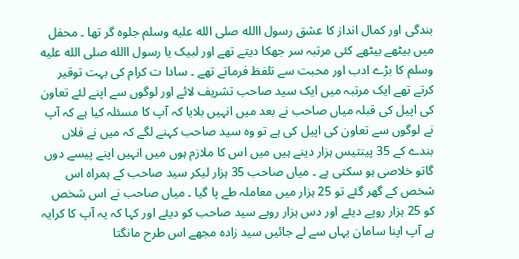بندگی اور کمال انداز کا عشق رسول االله صلى الله عليه وسلم جلوہ گر تھا ۔ محفل میں بیٹھے بیٹھے کئی مرتبہ سر جھکا دیتے تھے اور لبیک یا رسول االله صلى الله عليه وسلم کا بڑے ادب اور محبت سے تلفظ فرماتے تھے ۔ سادا ت کرام کی بہت توقیر کرتے تھے ایک مرتبہ میں ایک سید صاحب تشریف لائے اور لوگوں سے اپنے لئے تعاون کی اپیل کی قبلہ میاں صاحب نے بعد میں انہیں بلایا کہ آپ کا مسئلہ کیا ہے کہ آپ نے لوگوں سے تعاون کی اپیل کی ہے تو وہ سید صاحب کہنے لگے کہ میں نے فلاں بندے کے 35 پینتیس ہزار دینے ہیں میں اس کا ملازم ہوں میں انہیں اپنے پیسے دوں گاتو خلاصی ہو سکتی ہے ۔ میاں صاحب 35 ہزار لیکر سید صاحب کے ہمراہ اس شخص کے گھر گئے تو 25 ہزار میں معاملہ طے پا گیا ۔ میاں صاحب نے اس شخص کو 25 ہزار روپے دیئے اور دس ہزار روپے سید صاحب کو دیئے اور کہا کہ یہ آپ کا کرایہ ہے آپ اپنا سامان یہاں سے لے جائیں سید زادہ مجھے اس طرح مانگتا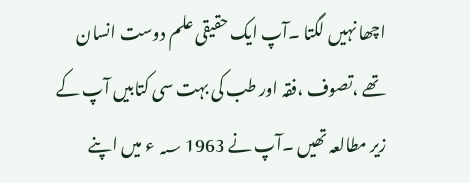اچھا نہیں لگتا ۔آپ ایک حقیقی علم دوست انسان تھے ،تصوف ،فقہ اور طب کی بہت سی کتابیں آپ کے زیر مطالعہ تھیں ۔آپ نے 1963 ؁ ء میں اپنے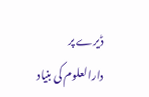ڈیرے پر دارالعلوم کی بنیاد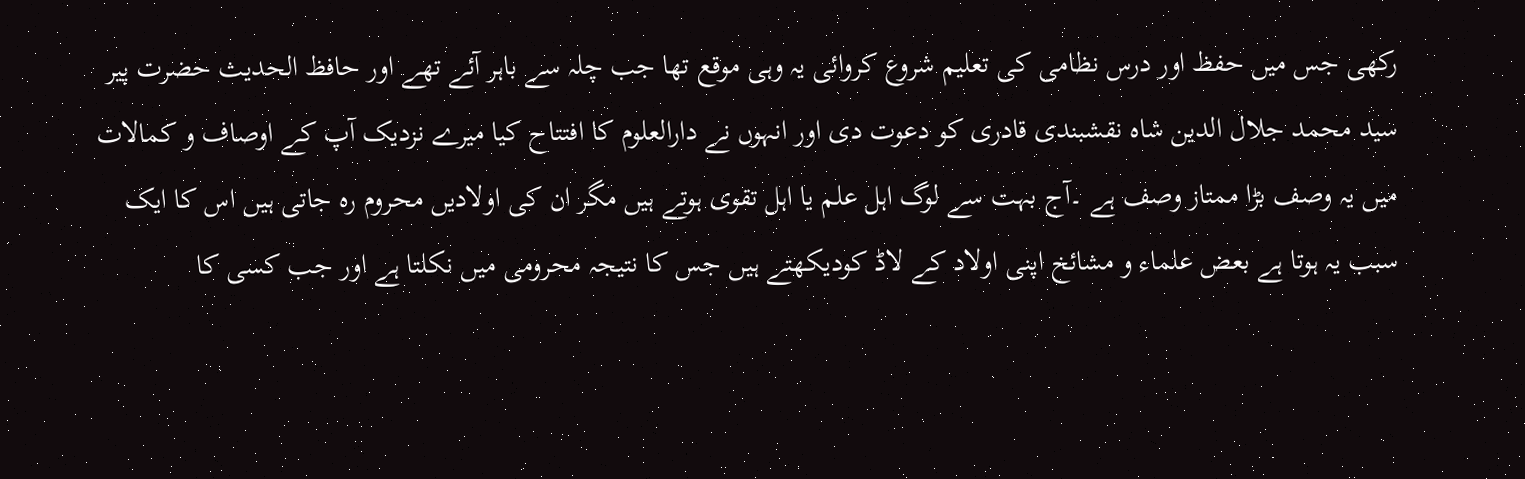رکھی جس میں حفظ اور درس نظامی کی تعلیم شروع کروائی یہ وہی موقع تھا جب چلہ سے باہر آئے تھے اور حافظ الحدیث حضرت پیر سید محمد جلال الدین شاہ نقشبندی قادری کو دعوت دی اور انہوں نے دارالعلوم کا افتتاح کیا میرے نزدیک آپ کے اوصاف و کمالات میں یہ وصف بڑا ممتاز وصف ہے ۔آج بہت سے لوگ اہل علم یا اہل تقوی ہوتے ہیں مگر ان کی اولادیں محروم رہ جاتی ہیں اس کا ایک سبب یہ ہوتا ہے بعض علماء و مشائخ اپنی اولاد کے لاڈ کودیکھتے ہیں جس کا نتیجہ محرومی میں نکلتا ہے اور جب کسی کا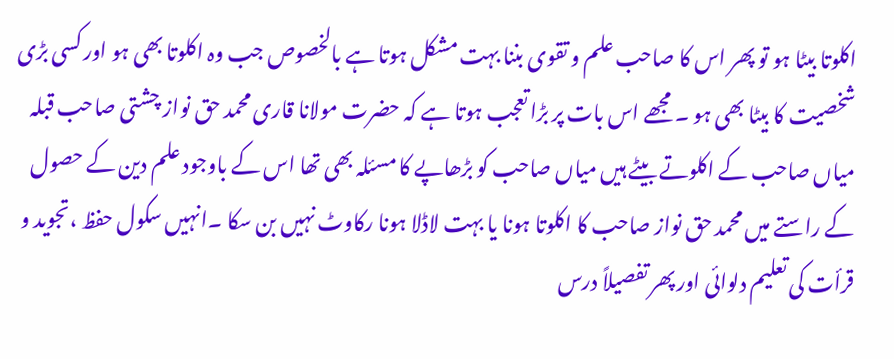اکلوتا بیٹا ہو تو پھر اس کا صاحب علم و تقوی بننا بہت مشکل ہوتا ہے بالخصوص جب وہ اکلوتا بھی ہو اور کسی بڑی شخصیت کا بیٹا بھی ہو ۔ مجھے اس بات پر بڑا تعجب ہوتا ہے کہ حضرت مولانا قاری محمد حق نواز چشتی صاحب قبلہ میاں صاحب کے اکلوتے بیٹے ہیں میاں صاحب کو بڑھاپے کا مسئلہ بھی تھا اس کے باوجود علم دین کے حصول کے راستے میں محمد حق نواز صاحب کا اکلوتا ہونا یا بہت لاڈلا ہونا رکاوٹ نہیں بن سکا ۔انہیں سکول حفظ ،تجوید و قرأت کی تعلیم دلوائی اور پھر تفصیلاً درس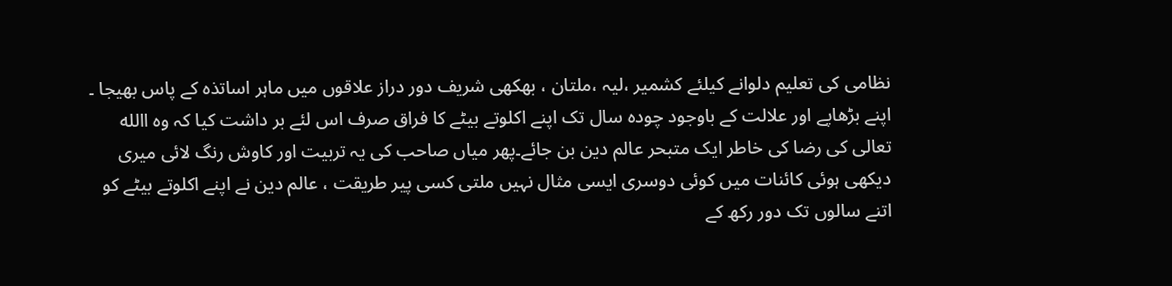نظامی کی تعلیم دلوانے کیلئے کشمیر ،لیہ ،ملتان ، بھکھی شریف دور دراز علاقوں میں ماہر اساتذہ کے پاس بھیجا ۔ اپنے بڑھاپے اور علالت کے باوجود چودہ سال تک اپنے اکلوتے بیٹے کا فراق صرف اس لئے بر داشت کیا کہ وہ االله تعالی کی رضا کی خاطر ایک متبحر عالم دین بن جائے۔پھر میاں صاحب کی یہ تربیت اور کاوش رنگ لائی میری دیکھی ہوئی کائنات میں کوئی دوسری ایسی مثال نہیں ملتی کسی پیر طریقت ، عالم دین نے اپنے اکلوتے بیٹے کو اتنے سالوں تک دور رکھ کے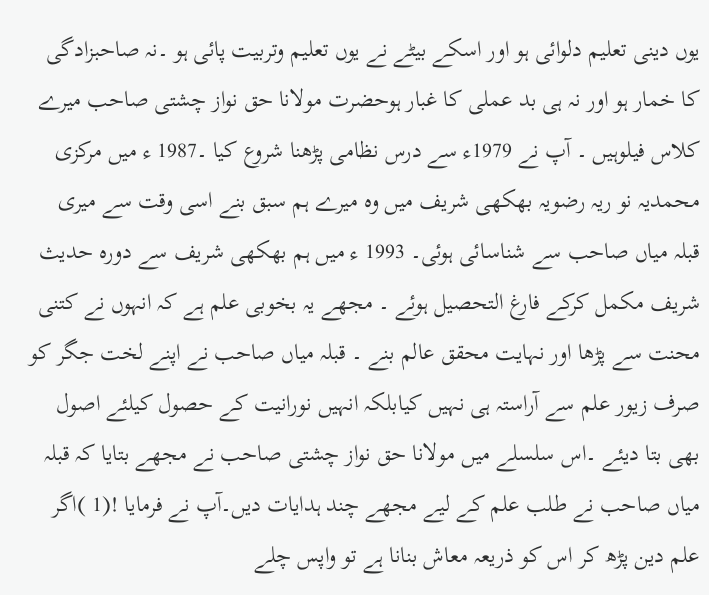یوں دینی تعلیم دلوائی ہو اور اسکے بیٹے نے یوں تعلیم وتربیت پائی ہو ۔نہ صاحبزادگی کا خمار ہو اور نہ ہی بد عملی کا غبار ہوحضرت مولانا حق نواز چشتی صاحب میرے کلاس فیلوہیں ۔ آپ نے 1979ء سے درس نظامی پڑھنا شروع کیا ۔1987 ء میں مرکزی محمدیہ نو ریہ رضویہ بھکھی شریف میں وہ میرے ہم سبق بنے اسی وقت سے میری قبلہ میاں صاحب سے شناسائی ہوئی۔ 1993 ء میں ہم بھکھی شریف سے دورہ حدیث شریف مکمل کرکے فارغ التحصیل ہوئے ۔ مجھے یہ بخوبی علم ہے کہ انہوں نے کتنی محنت سے پڑھا اور نہایت محقق عالم بنے ۔ قبلہ میاں صاحب نے اپنے لخت جگر کو صرف زیور علم سے آراستہ ہی نہیں کیابلکہ انہیں نورانیت کے حصول کیلئے اصول بھی بتا دیئے ۔اس سلسلے میں مولانا حق نواز چشتی صاحب نے مجھے بتایا کہ قبلہ میاں صاحب نے طلب علم کے لیے مجھے چند ہدایات دیں۔آپ نے فرمایا !(1 )اگر علم دین پڑھ کر اس کو ذریعہ معاش بنانا ہے تو واپس چلے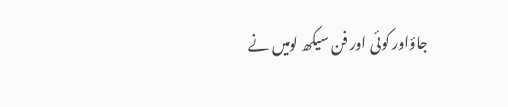جاؤاور کوئی اور فن سیکھ لومیں نے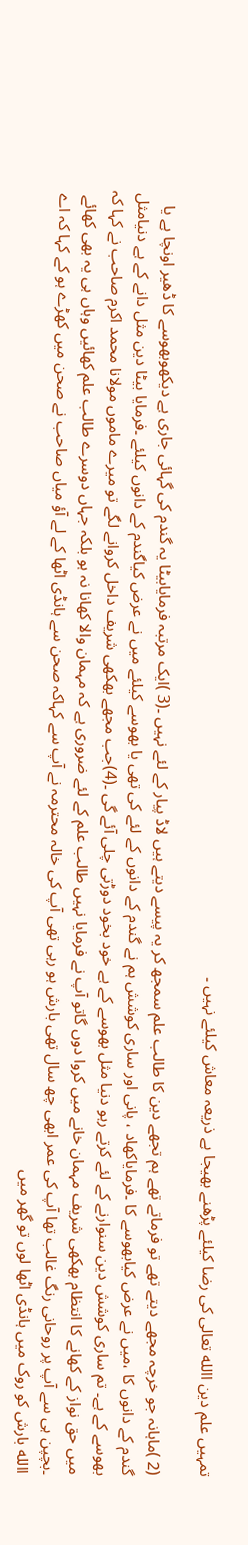تمہیں علم دین االله تعالی کی رضا کیلئے پڑھنے بھیجا ہے ذریعہ معاش کیلئے نہیں ۔

(2 )ماہانہ جو خرچہ مجھے دیتے تھے تو فرماتے تھے ہم تجھے دین کا طالب علم سمجھ کر یہ پیسے دیتے ہیں لاڈ پیار کے لئے نہیں ۔(3 )ایک مرتبہ فرمایابیٹا یہ گندم کی گہائی جاری ہے دیکھوبھوسے کا ڈھیر اونچا ہے یا گندم کے دانوں کا ،میں نے عرض کیابھوسے کا ۔فرمایاکھاد ، پانی اور ساری کوشش ہم نے گندم کے دانوں کے لئے کی تھی یا بھوسے کیلئے میں نے عرض کیاگندم کے دانوں کیلئے ۔فرمایا بیٹا دین مثل دانے کے ہے دنیامثل بھوسے کے ہے۔ تم ساری کوشش دین سنوارنے کے لئے کرتے رہو دنیا مثل بھوسے کے ہے خود بخود دوڑتی چلی آئے گی ۔(4)جب مجھے بھکھی شریف داخل کروانے لگے تو میرے ماموں مولانا محمد اکرم صاحب نے کہا کہ میں حق نواز کے کھانے کا انتظام بھکھی شریف مہمان خانے میں کروا دوں گاتو آپ نے فرمایا نہیں طالب علم کے لئے ضروری ہے کہ مہمان والا کھانا نہ ہو بلکہ جہاں دوسرے طالب علم کھائیں وہاں ہی یہ بھی کھائے ۔بچپن ہی سے آپ پر روحانی رنگ غالب تھا آپ کی عمر ابھی چھ سال تھی بارش ہو رہی تھی آپ کی خالہ محترمہ نے آپ سے کہاکہ صحن سے ہانڈی اٹھا کے لے آؤ میاں صاحب نے صحن میں کھڑے ہو کے کہا کہ اے االله بارش کو روک میں ہانڈی اٹھا لوں تو گھر میں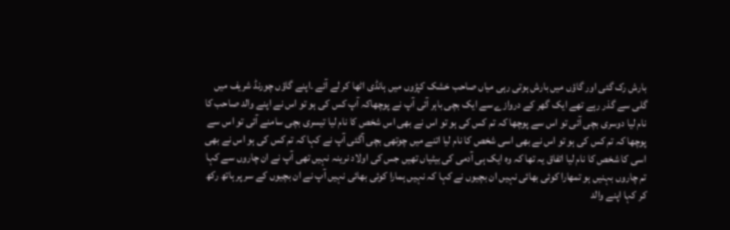بارش رک گئی اور گاؤں میں بارش ہوتی رہی میاں صاحب خشک کپڑوں میں ہانڈی اٹھا کر لے آئے ۔اپنے گاؤں چورنڈ شریف میں گلی سے گذر رہے تھے ایک گھر کے دروازے سے ایک بچی باہر آئی آپ نے پوچھاکہ آپ کس کی ہو تو اس نے اپنے والد صاحب کا نام لیا دوسری بچی آئی تو اس سے پوچھا کہ تم کس کی ہو تو اس نے بھی اس شخص کا نام لیا تیسری بچی سامنے آئی تو اس سے پوچھا کہ تم کس کی ہو تو اس نے بھی اسی شخص کا نام لیا اتنے میں چوتھی بچی آگئی آپ نے کہا کہ تم کس کی ہو اس نے بھی اسی کا شخص کا نام لیا اتفاق یہ تھا کہ وہ ایک ہی آدمی کی بیٹیاں تھیں جس کی اولاد نرینہ نہیں تھی آپ نے ان چاروں سے کہا تم چاروں بہنیں ہو تمھارا کوئی بھائی نہیں ان بچیوں نے کہا کہ نہیں ہمارا کوئی بھائی نہیں آپ نے ان بچیوں کے سر پر ہاتھ رکھ کر کہا اپنے والد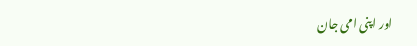اور اپنی امی جان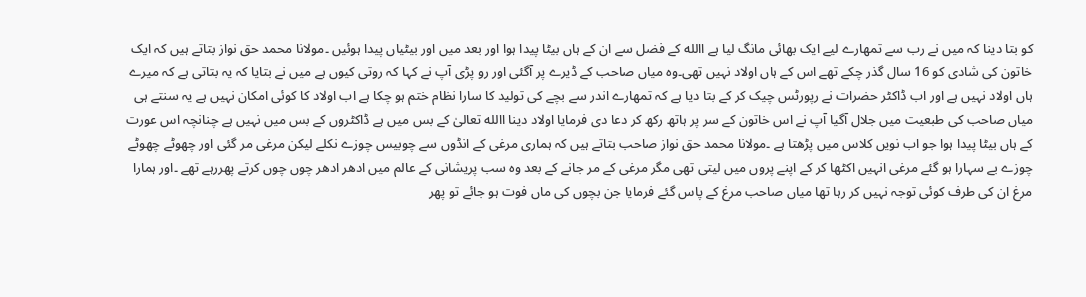کو بتا دینا کہ میں نے رب سے تمھارے لیے ایک بھائی مانگ لیا ہے االله کے فضل سے ان کے ہاں بیٹا پیدا ہوا اور بعد میں اور بیٹیاں پیدا ہوئیں ۔مولانا محمد حق نواز بتاتے ہیں کہ ایک خاتون کی شادی کو 16 سال گذر چکے تھے اس کے ہاں اولاد نہیں تھی۔وہ میاں صاحب کے ڈیرے پر آگئی اور رو پڑی آپ نے کہا کہ روتی کیوں ہے میں نے بتایا کہ یہ بتاتی ہے کہ میرے ہاں اولاد نہیں ہے اور اب ڈاکٹر حضرات نے رپورٹس چیک کر کے بتا دیا ہے کہ تمھارے اندر سے بچے کی تولید کا سارا نظام ختم ہو چکا ہے اب اولاد کا کوئی امکان نہیں ہے یہ سنتے ہی میاں صاحب کی طبعیت میں جلال آگیا آپ نے اس خاتون کے سر پر ہاتھ رکھ کر دعا دی فرمایا اولاد دینا االله تعالیٰ کے بس میں ہے ڈاکٹروں کے بس میں نہیں ہے چنانچہ اس عورت کے ہاں بیٹا پیدا ہوا جو اب نویں کلاس میں پڑھتا ہے ۔مولانا محمد حق نواز صاحب بتاتے ہیں کہ ہماری مرغی کے انڈوں سے چوبیس چوزے نکلے لیکن مرغی مر گئی اور چھوٹے چھوٹے چوزے بے سہارا ہو گئے مرغی انہیں اکٹھا کر کے اپنے پروں میں لیتی تھی مگر مرغی کے مر جانے کے بعد وہ سب پریشانی کے عالم میں ادھر ادھر چوں چوں کرتے پھررہے تھے ۔اور ہمارا مرغ ان کی طرف کوئی توجہ نہیں کر رہا تھا میاں صاحب مرغ کے پاس گئے فرمایا جن بچوں کی ماں فوت ہو جائے تو پھر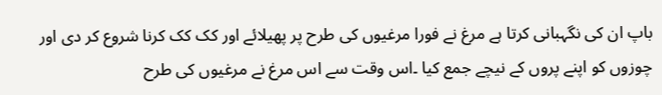باپ ان کی نگہبانی کرتا ہے مرغ نے فورا مرغیوں کی طرح پر پھیلائے اور کک کک کرنا شروع کر دی اور چوزوں کو اپنے پروں کے نیچے جمع کیا ۔اس وقت سے اس مرغ نے مرغیوں کی طرح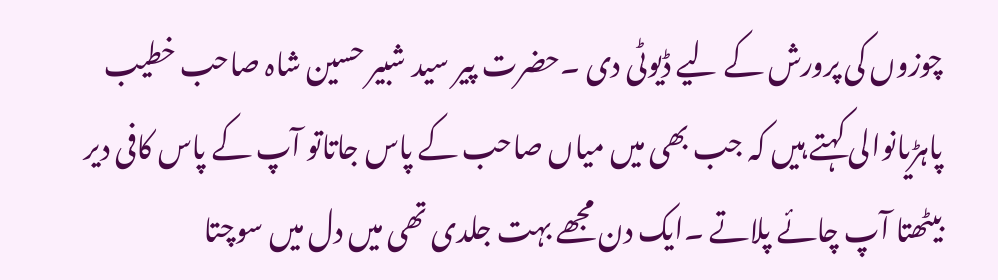چوزوں کی پرورش کے لیے ڈیوٹی دی ۔حضرت پیر سید شبیر حسین شاہ صاحب خطیب پاہڑیانوالی کہتے ہیں کہ جب بھی میں میاں صاحب کے پاس جاتاتو آپ کے پاس کافی دیر بیٹھتا آپ چائے پلاتے ۔ایک دن مجھے بہت جلدی تھی میں دل میں سوچتا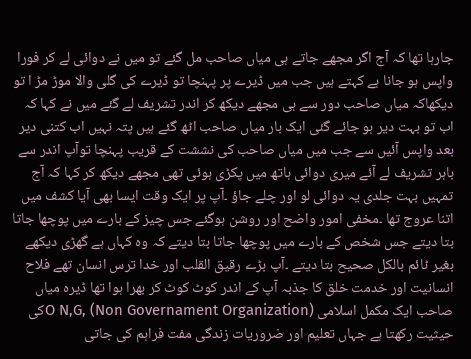جارہا تھا کہ آج اگر مجھے جاتے ہی میاں صاحب مل گئے تو میں نے دوائی لے کر فورا واپس ہو جانا ہے کہتے ہیں جب میں ڈیرے پر پہنچا تو ڈیرے کی گلی والا موڑ مڑ ا تو دیکھاکہ میاں صاحب دور سے ہی مجھے دیکھ کر اندر تشریف لے گئے میں نے کہا کہ اب تو بہت دیر ہو جائے گئی ایک بار میاں صاحب اٹھ گئے ہیں پتہ نہیں اب کتنی دیر بعد واپس آئیں سے جب میں میاں صاحب کی نششت کے قریب پہنچا توآپ اندر سے باہر تشریف لے آئے میری دوائی ہاتھ میں پکڑی ہوئی تھی مجھے دیکھ کر کہا کہ آج تمہیں بہت جلدی یہ دوائی لو اور چلے جاؤ ۔آپ پر ایک وقت ایسا بھی آیا کشف میں اتنا عروج تھا ۔مخفی امور واضح اور روشن ہوگئے جس چیز کے بارے میں پوچھا جاتا بتا دیتے جس شخص کے بارے میں پوچھا جاتا بتا دیتے کہ وہ کہاں ہے گھڑی دیکھے بغیر ٹائم بالکل صحیح بتا دیتے ۔آپ بڑے رقیق القلب اور خدا ترس انسان تھے فلاح انسانیت اور خدمت خلق کا جذبہ آپ کے اندر کوٹ کوٹ کر بھرا ہوا تھا ڈیرہ میاں صاحب ایک مکمل اسلامی O N,G, (Non Governament Organization)کی حیثیت رکھتا ہے جہاں تعلیم اور ضروریات زندگی مفت فراہم کی جاتی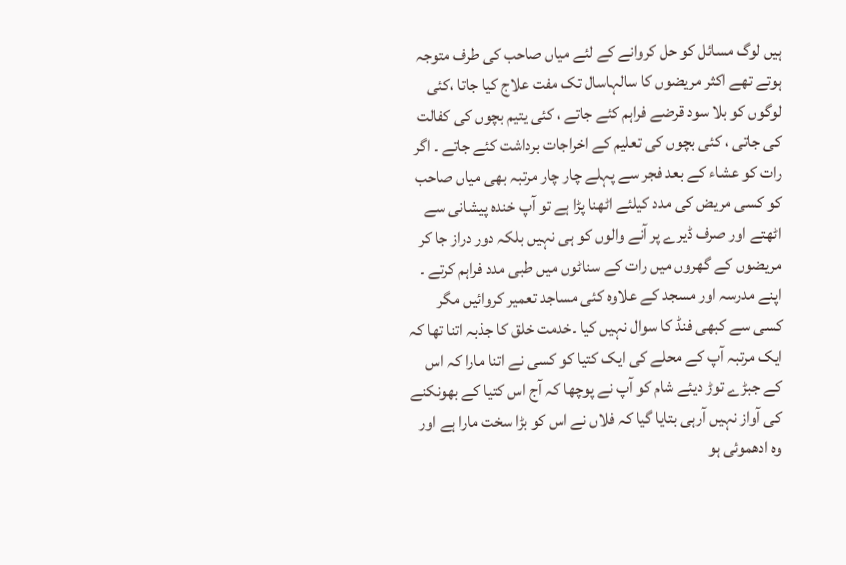ہیں لوگ مسائل کو حل کروانے کے لئے میاں صاحب کی طرف متوجہ ہوتے تھے اکثر مریضوں کا سالہاسال تک مفت علاج کیا جاتا ،کئی لوگوں کو بلا سود قرضے فراہم کئے جاتے ، کئی یتیم بچوں کی کفالت کی جاتی ، کئی بچوں کی تعلیم کے اخراجات برداشت کئے جاتے ۔ اگر رات کو عشاء کے بعد فجر سے پہلے چار چار مرتبہ بھی میاں صاحب کو کسی مریض کی مدد کیلئے اٹھنا پڑا ہے تو آپ خندہ پیشانی سے اٹھتے اور صرف ڈیرے پر آنے والوں کو ہی نہیں بلکہ دور دراز جا کر مریضوں کے گھروں میں رات کے سناٹوں میں طبی مدد فراہم کرتے ۔ اپنے مدرسہ اور مسجد کے علاوہ کئی مساجد تعمیر کروائیں مگر کسی سے کبھی فنڈ کا سوال نہیں کیا ۔خدمت خلق کا جذبہ اتنا تھا کہ ایک مرتبہ آپ کے محلے کی ایک کتیا کو کسی نے اتنا مارا کہ اس کے جبڑے توڑ دیئے شام کو آپ نے پوچھا کہ آج اس کتیا کے بھونکنے کی آواز نہیں آرہی بتایا گیا کہ فلاں نے اس کو بڑا سخت مارا ہے اور وہ ادھموئی ہو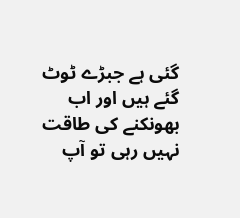گئی ہے جبڑے ٹوٹ گئے ہیں اور اب بھونکنے کی طاقت نہیں رہی تو آپ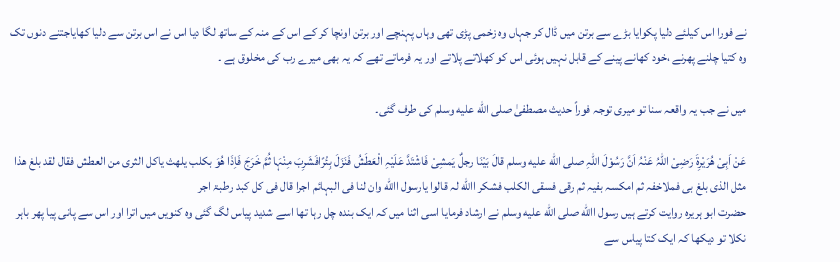نے فورا اس کیلئے دلیا پکوایا بڑے سے برتن میں ڈال کر جہاں وہ زخمی پڑی تھی وہاں پہنچے اور برتن اونچا کر کے اس کے منہ کے ساتھ لگا دیا اس نے اس برتن سے دلیا کھایاجتنے دنوں تک وہ کتیا چلنے پھرنے ،خود کھانے پینے کے قابل نہیں ہوئی اس کو کھلاتے پلاتے اور یہ فرماتے تھے کہ یہ بھی میرے رب کی مخلوق ہے ۔

میں نے جب یہ واقعہ سنا تو میری توجہ فوراً حدیث مصطفیٰ صلى الله عليه وسلم کی طرف گئی۔

عَنْ اَبِیْ ھُرَیْرِۃَ رَضِیْ اللّٰہُ عَنْہُ اَنَّ رَسُوْلَ اللّٰہِ صلى الله عليه وسلم قالَ بَیْنَا رجلٌ یَمشِیْ فَاشْتَدَّ عَلَیْہِ الْعَطَشُ فَنَزَلَ بِئْرًافَشَرِبَ مِنْہَا ثُمَّ خَرَجَ فَاِذَا ھُوَ بکلب یلھث یاکل الثری من العطش فقال لقد بلغ ھذا مثل الذی بلغ بی فملاخفہ ثم امکسہ بفیہ ثم رقی فسقی الکلب فشکر االله لہ قالوا یارسول االله وان لنا فی البہائم اجرا قال فی کل کبد رطبۃ اجر
حضرت ابو ہریرہ روایت کرتے ہیں رسول االله صلى الله عليه وسلم نے ارشاد فرمایا اسی اثنا میں کہ ایک بندہ چل رہا تھا اسے شدید پیاس لگ گئی وہ کنویں میں اترا اور اس سے پانی پیا پھر باہر نکلا تو دیکھا کہ ایک کتا پیاس سے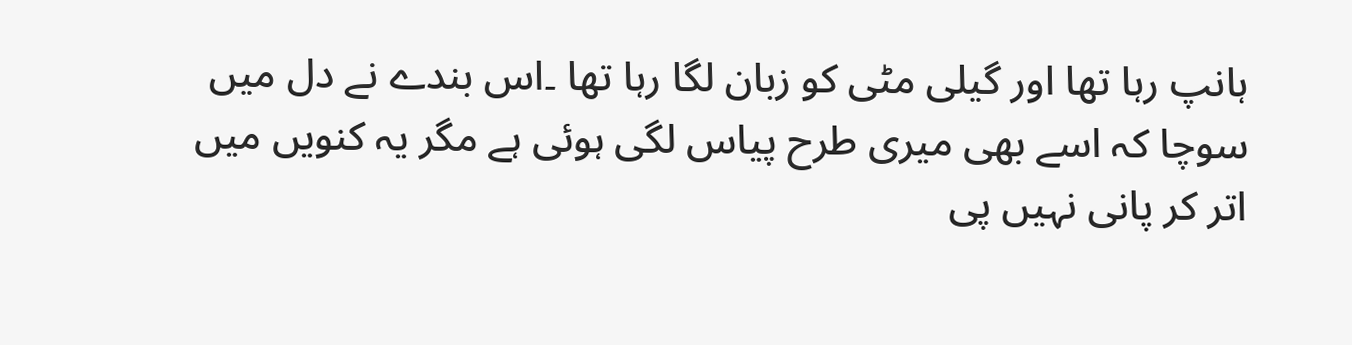ہانپ رہا تھا اور گیلی مٹی کو زبان لگا رہا تھا ۔اس بندے نے دل میں سوچا کہ اسے بھی میری طرح پیاس لگی ہوئی ہے مگر یہ کنویں میں اتر کر پانی نہیں پی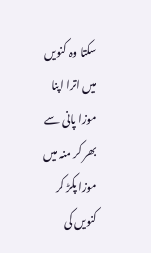سکتا وہ کنویں میں اترا اپنا موزا پانی سے بھر کر منہ میں موزا پکڑ کر کنویں کی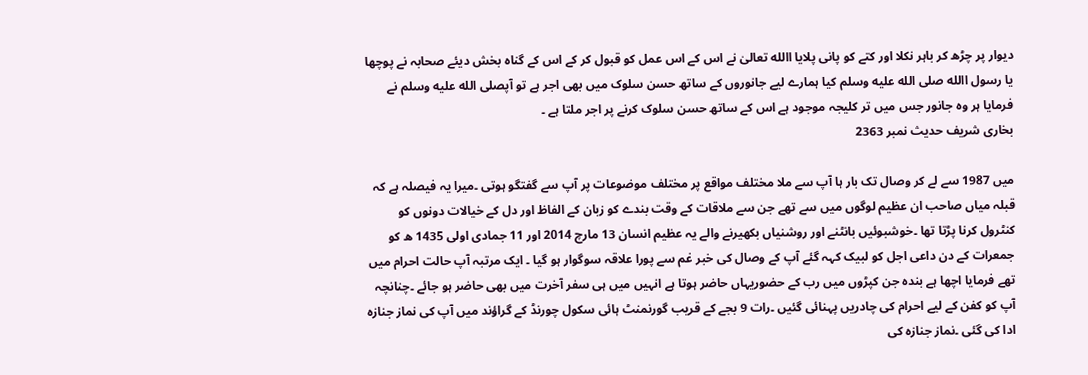دیوار پر چڑھ کر باہر نکلا اور کتے کو پانی پلایا االله تعالیٰ نے اس کے اس عمل کو قبول کر کے اس کے گناہ بخش دیئے صحابہ نے پوچھا یا رسول االله صلى الله عليه وسلم کیا ہمارے لیے جانوروں کے ساتھ حسن سلوک میں بھی اجر ہے تو آپصلى الله عليه وسلم نے فرمایا ہر وہ جانور جس میں تر کلیجہ موجود ہے اس کے ساتھ حسن سلوک کرنے پر اجر ملتا ہے ۔
بخاری شریف حدیث نمبر 2363

میں 1987 سے لے کر وصال تک بار ہا آپ سے ملا مختلف مواقع پر مختلف موضوعات پر آپ سے گفتگو ہوتی ۔میرا یہ فیصلہ ہے کہ قبلہ میاں صاحب ان عظیم لوگوں میں سے تھے جن سے ملاقات کے وقت بندے کو زبان کے الفاظ اور دل کے خیالات دونوں کو کنٹرول کرنا پڑتا تھا ۔خوشبوئیں بانٹنے اور روشنیاں بکھیرنے والے یہ عظیم انسان 13 مارچ 2014 اور 11 جمادی اولی 1435 ھ کو جمعرات کے دن داعی اجل کو لبیک کہہ گئے آپ کے وصال کی خبر غم سے پورا علاقہ سوگوار ہو گیا ۔ ایک مرتبہ آپ حالت احرام میں تھے فرمایا اچھا ہے بندہ جن کپڑوں میں رب کے حضوریہاں حاضر ہوتا ہے انہیں میں ہی سفر آخرت میں بھی حاضر ہو جائے ۔چنانچہ آپ کو کفن کے لیے احرام کی چادریں پہنائی گئیں ۔رات 9 بجے کے قریب گورنمنٹ ہائی سکول چورنڈ کے گراؤند میں آپ کی نماز جنازہ ادا کی گئی ۔نماز جنازہ کی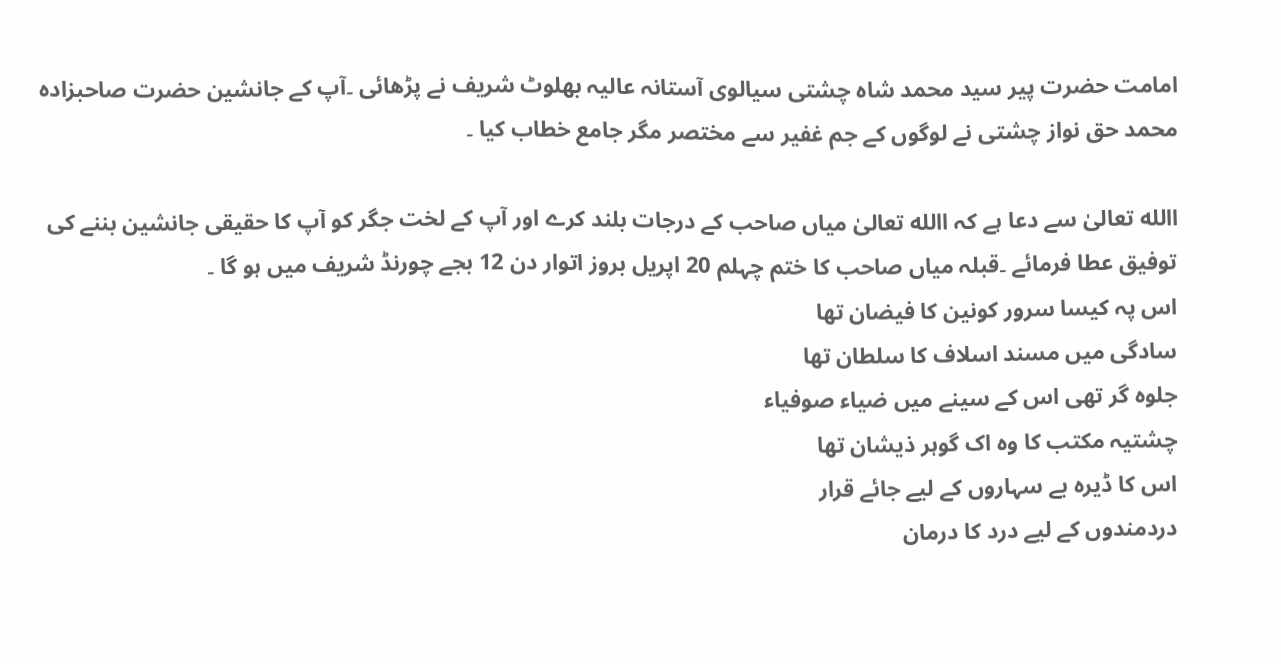امامت حضرت پیر سید محمد شاہ چشتی سیالوی آستانہ عالیہ بھلوٹ شریف نے پڑھائی ۔آپ کے جانشین حضرت صاحبزادہ محمد حق نواز چشتی نے لوگوں کے جم غفیر سے مختصر مگر جامع خطاب کیا ۔

االله تعالیٰ سے دعا ہے کہ االله تعالیٰ میاں صاحب کے درجات بلند کرے اور آپ کے لخت جگر کو آپ کا حقیقی جانشین بننے کی توفیق عطا فرمائے ۔قبلہ میاں صاحب کا ختم چہلم 20 اپریل بروز اتوار دن 12 بجے چورنڈ شریف میں ہو گا ۔
اس پہ کیسا سرور کونین کا فیضان تھا
سادگی میں مسند اسلاف کا سلطان تھا
جلوہ گر تھی اس کے سینے میں ضیاء صوفیاء
چشتیہ مکتب کا وہ اک گوہر ذیشان تھا
اس کا ڈیرہ بے سہاروں کے لیے جائے قرار
دردمندوں کے لیے درد کا درمان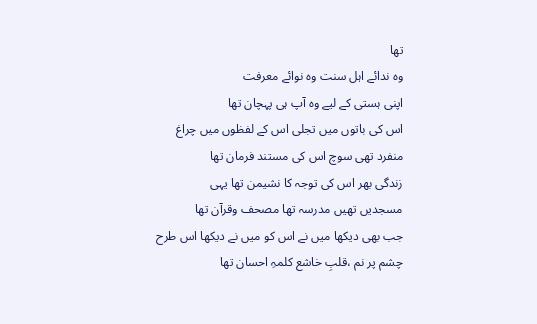تھا
وہ ندائے اہل سنت وہ نوائے معرفت
اپنی ہستی کے لیے وہ آپ ہی پہچان تھا
اس کی باتوں میں تجلی اس کے لفظوں میں چراغ
منفرد تھی سوچ اس کی مستند فرمان تھا
زندگی بھر اس کی توجہ کا نشیمن تھا یہی
مسجدیں تھیں مدرسہ تھا مصحف وقرآن تھا
جب بھی دیکھا میں نے اس کو میں نے دیکھا اس طرح
چشم پر نم ،قلبِ خاشع کلمہِ احسان تھا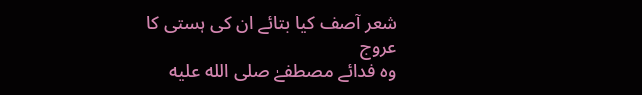شعر آصف کیا بتائے ان کی ہستی کا عروج
وہ فدائے مصطفےٰ صلى الله عليه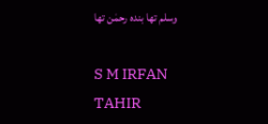وسلم تھا بندہ رحمٰن تھا

S M IRFAN TAHIR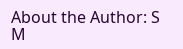About the Author: S M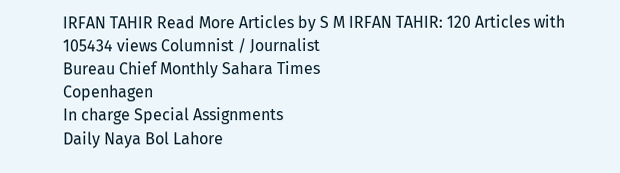IRFAN TAHIR Read More Articles by S M IRFAN TAHIR: 120 Articles with 105434 views Columnist / Journalist
Bureau Chief Monthly Sahara Times
Copenhagen
In charge Special Assignments
Daily Naya Bol Lahore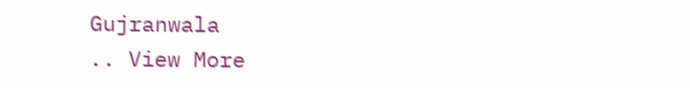Gujranwala
.. View More